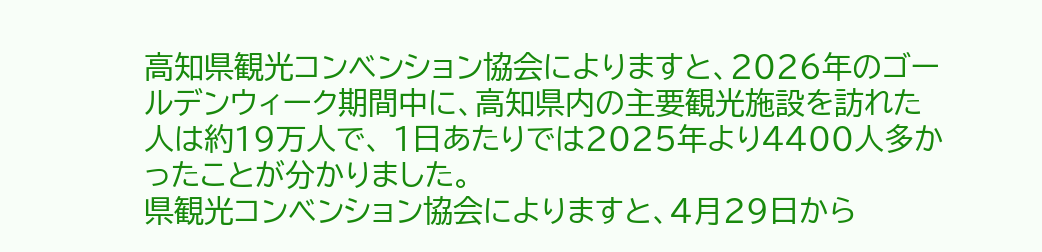高知県観光コンベンション協会によりますと、2026年のゴールデンウィーク期間中に、高知県内の主要観光施設を訪れた人は約19万人で、 1日あたりでは2025年より4400人多かったことが分かりました。
県観光コンベンション協会によりますと、4月29日から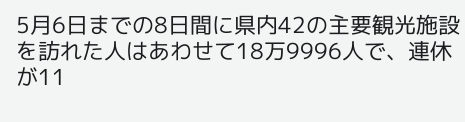5月6日までの8日間に県内42の主要観光施設を訪れた人はあわせて18万9996人で、連休が11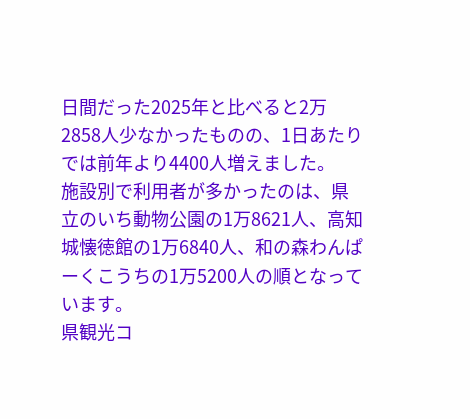日間だった2025年と比べると2万2858人少なかったものの、1日あたりでは前年より4400人増えました。
施設別で利用者が多かったのは、県立のいち動物公園の1万8621人、高知城懐徳館の1万6840人、和の森わんぱーくこうちの1万5200人の順となっています。
県観光コ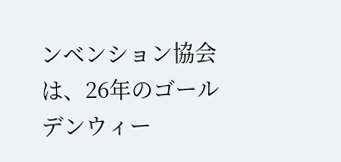ンベンション協会は、26年のゴールデンウィー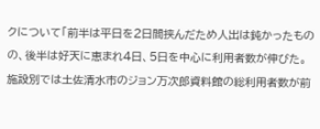クについて「前半は平日を2日間挟んだため人出は鈍かったものの、後半は好天に恵まれ4日、5日を中心に利用者数が伸びた。施設別では土佐清水市のジョン万次郎資料館の総利用者数が前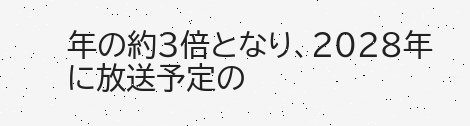年の約3倍となり、2028年に放送予定の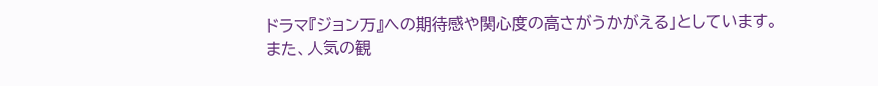ドラマ『ジョン万』への期待感や関心度の高さがうかがえる」としています。
また、人気の観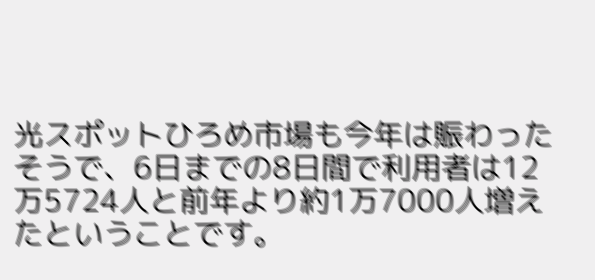光スポットひろめ市場も今年は賑わったそうで、6日までの8日間で利用者は12万5724人と前年より約1万7000人増えたということです。